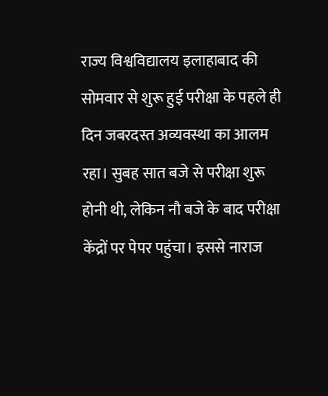राज्य विश्वविद्यालय इलाहाबाद की सोमवार से शुरू हुई परीक्षा के पहले ही दिन जबरदस्त अव्यवस्था का आलम रहा। सुबह सात बजे से परीक्षा शुरू होनी थी, लेकिन नौ बजे के बाद परीक्षा केंद्रों पर पेपर पहुंचा। इससे नाराज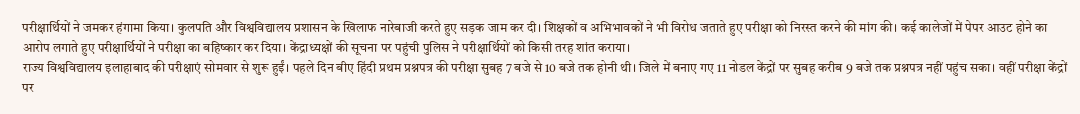परीक्षार्थियों ने जमकर हंगामा किया। कुलपति और विश्वविद्यालय प्रशासन के खिलाफ नारेबाजी करते हुए सड़क जाम कर दी। शिक्षकों व अभिभावकों ने भी विरोध जताते हुए परीक्षा को निरस्त करने की मांग की। कई कालेजों में पेपर आउट होने का आरोप लगाते हुए परीक्षार्थियों ने परीक्षा का बहिष्कार कर दिया। केंद्राध्यक्षों की सूचना पर पहुंची पुलिस ने परीक्षार्थियों को किसी तरह शांत कराया।
राज्य विश्वविद्यालय इलाहाबाद की परीक्षाएं सोमवार से शुरू हुईं। पहले दिन बीए हिंदी प्रथम प्रश्नपत्र की परीक्षा सुबह 7 बजे से 10 बजे तक होनी थी। जिले में बनाए गए 11 नोडल केंद्रों पर सुबह करीब 9 बजे तक प्रश्नपत्र नहीं पहुंच सका। वहीं परीक्षा केंद्रों पर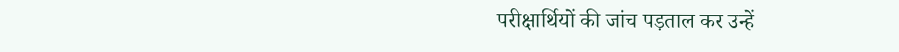परीक्षार्थियों की जांच पड़ताल कर उन्हें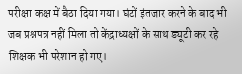परीक्षा कक्ष में बैठा दिया गया। घंटों इंतजार करने के बाद भी जब प्रश्नपत्र नहीं मिला तो केंद्राध्यक्षों के साथ ड्यूटी कर रहे शिक्षक भी परेशान हो गए।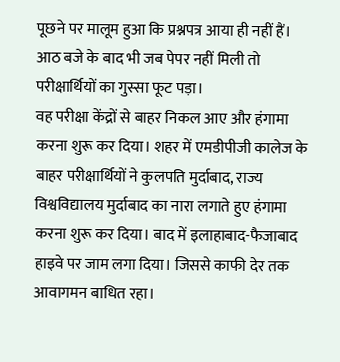पूछने पर मालूम हुआ कि प्रश्नपत्र आया ही नहीं हैं। आठ बजे के बाद भी जब पेपर नहीं मिली तो परीक्षार्थियों का गुस्सा फूट पड़ा।
वह परीक्षा केंद्रों से बाहर निकल आए और हंगामा करना शुरू कर दिया। शहर में एमडीपीजी कालेज के बाहर परीक्षार्थियों ने कुलपति मुर्दाबाद, राज्य विश्वविद्यालय मुर्दाबाद का नारा लगाते हुए हंगामा करना शुरू कर दिया। बाद में इलाहाबाद-फैजाबाद हाइवे पर जाम लगा दिया। जिससे काफी देर तक आवागमन बाधित रहा।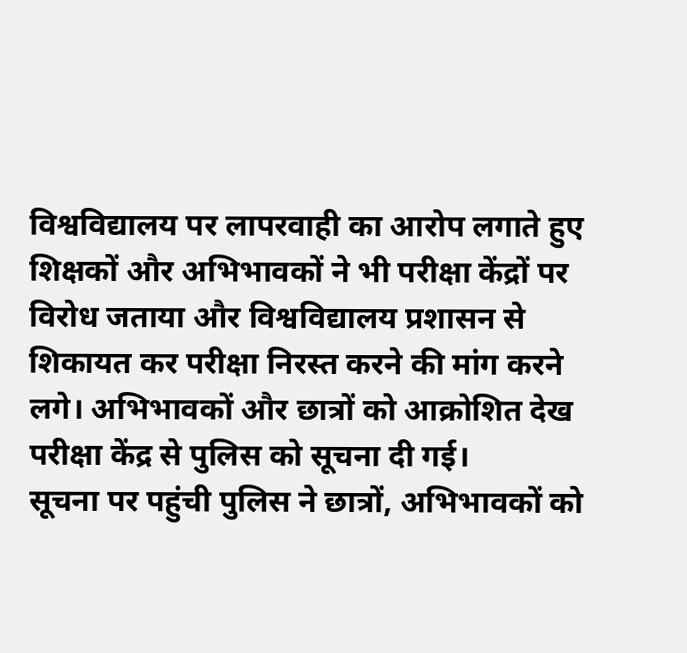विश्वविद्यालय पर लापरवाही का आरोप लगाते हुए शिक्षकों और अभिभावकों ने भी परीक्षा केंद्रों पर विरोध जताया और विश्वविद्यालय प्रशासन से शिकायत कर परीक्षा निरस्त करने की मांग करने लगे। अभिभावकों और छात्रों को आक्रोशित देख परीक्षा केंद्र से पुलिस को सूचना दी गई।
सूचना पर पहुंची पुलिस ने छात्रों, अभिभावकों को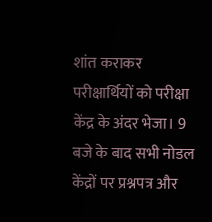शांत कराकर परीक्षार्थियों को परीक्षा केंद्र के अंदर भेजा। 9 बजे के बाद सभी नोडल केंद्रों पर प्रश्नपत्र और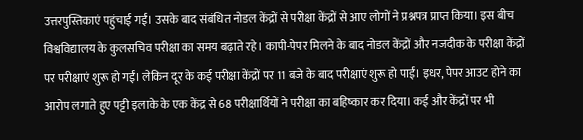उत्तरपुस्तिकाएं पहुंचाई गईं। उसके बाद संबंधित नोडल केंद्रों से परीक्षा केंद्रों से आए लोगों ने प्रश्नपत्र प्राप्त किया। इस बीच विश्वविद्यालय के कुलसचिव परीक्षा का समय बढ़ाते रहे। कापी-पेपर मिलने के बाद नोडल केंद्रों और नजदीक के परीक्षा केंद्रों पर परीक्षाएं शुरू हो गईं। लेकिन दूर के कई परीक्षा केंद्रों पर 11 बजे के बाद परीक्षाएं शुरू हो पाईं। इधर, पेपर आउट होने का आरोप लगाते हुए पट्टी इलाके के एक केंद्र से 68 परीक्षार्थियों ने परीक्षा का बहिष्कार कर दिया। कई और केंद्रों पर भी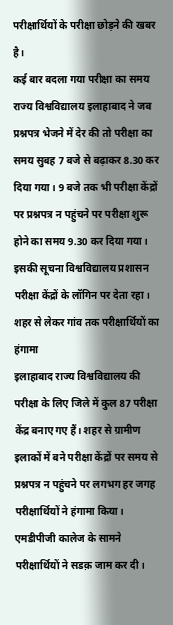परीक्षार्थियों के परीक्षा छोड़ने की खबर है।
कई बार बदला गया परीक्षा का समय
राज्य विश्वविद्यालय इलाहाबाद ने जब प्रश्नपत्र भेजने में देर की तो परीक्षा का समय सुबह 7 बजे से बढ़ाकर 8.30 कर दिया गया। 9 बजे तक भी परीक्षा केंद्रों पर प्रश्नपत्र न पहुंचने पर परीक्षा शुरू होने का समय 9.30 कर दिया गया। इसकी सूचना विश्वविद्यालय प्रशासन परीक्षा केंद्रों के लॉगिन पर देता रहा।
शहर से लेकर गांव तक परीक्षार्थियों का हंगामा
इलाहाबाद राज्य विश्वविद्यालय की परीक्षा के लिए जिले में कुल 87 परीक्षा केंद्र बनाए गए हैं। शहर से ग्रामीण इलाकों में बने परीक्षा केंद्रों पर समय से प्रश्नपत्र न पहुंचने पर लगभग हर जगह परीक्षार्थियों ने हंगामा किया। एमडीपीजी कालेज के सामने परीक्षार्थियों ने सडक़ जाम कर दी।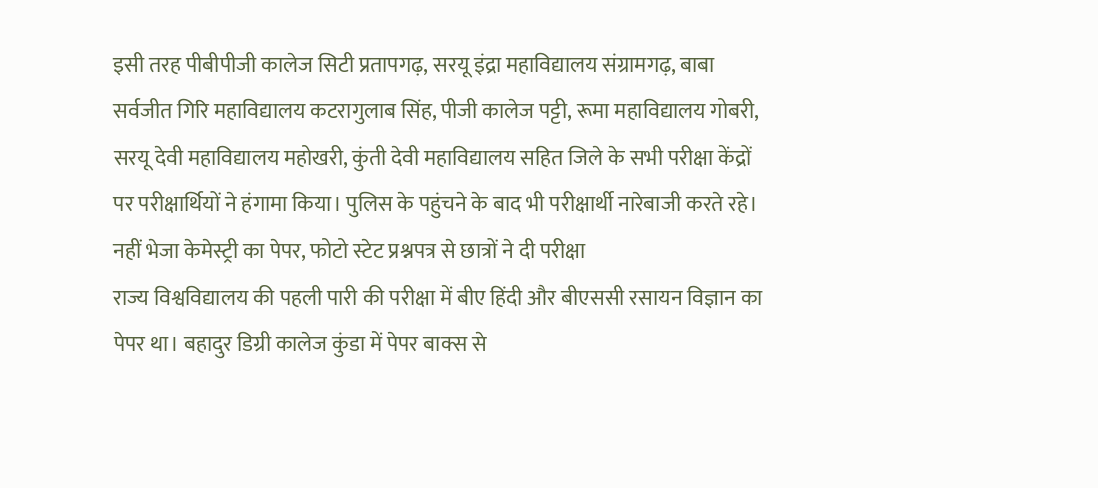इसी तरह पीबीपीजी कालेज सिटी प्रतापगढ़, सरयू इंद्रा महाविद्यालय संग्रामगढ़, बाबा सर्वजीत गिरि महाविद्यालय कटरागुलाब सिंह, पीजी कालेज पट्टी, रूमा महाविद्यालय गोबरी, सरयू देवी महाविद्यालय महोखरी, कुंती देवी महाविद्यालय सहित जिले के सभी परीक्षा केंद्रों पर परीक्षार्थियों ने हंगामा किया। पुलिस के पहुंचने के बाद भी परीक्षार्थी नारेबाजी करते रहे।
नहीं भेजा केमेस्ट्री का पेपर, फोटो स्टेट प्रश्नपत्र से छात्रों ने दी परीक्षा
राज्य विश्वविद्यालय की पहली पारी की परीक्षा में बीए हिंदी और बीएससी रसायन विज्ञान का पेपर था। बहादुर डिग्री कालेज कुंडा में पेपर बाक्स से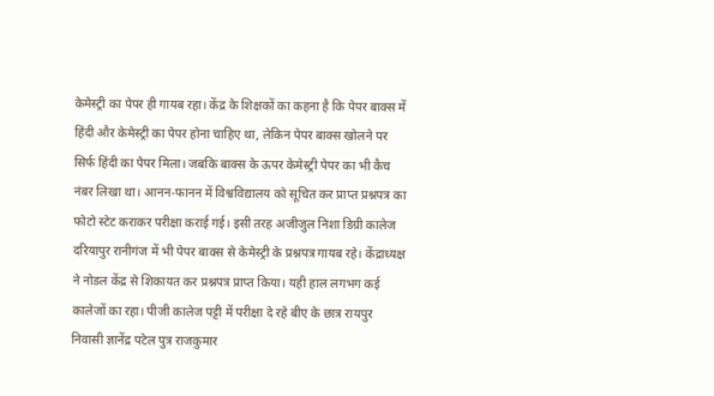केमेस्ट्री का पेपर ही गायब रहा। केंद्र के शिक्षकों का कहना है कि पेपर बाक्स में हिंदी और केमेस्ट्री का पेपर होना चाहिए था, लेकिन पेपर बाक्स खोलने पर सिर्फ हिंदी का पेपर मिला। जबकि बाक्स के ऊपर केमेस्ट्री पेपर का भी कैच नंबर लिखा था। आनन-फानन में विश्वविद्यालय को सूचित कर प्राप्त प्रश्नपत्र का फोटो स्टेट कराकर परीक्षा कराई गई। इसी तरह अजीजुल निशा डिग्री कालेज दरियापुर रानीगंज में भी पेपर बाक्स से केमेस्ट्री के प्रश्नपत्र गायब रहे। केंद्राध्यक्ष ने नोडल केंद्र से शिकायत कर प्रश्नपत्र प्राप्त किया। यही हाल लगभग कई कालेजों का रहा। पीजी कालेज पट्टी में परीक्षा दे रहे बीए के छात्र रायपुर निवासी ज्ञानेंद्र पटेल पुत्र राजकुमार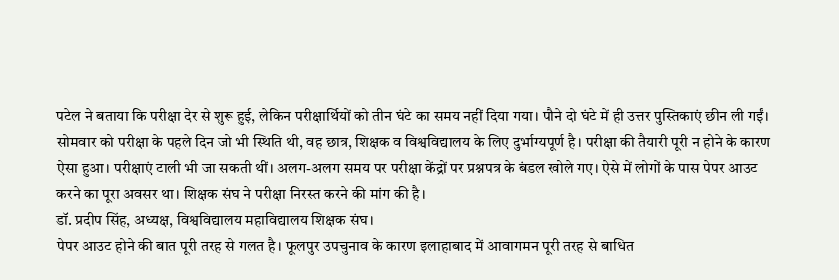पटेल ने बताया कि परीक्षा देर से शुरू हुई, लेकिन परीक्षार्थियों को तीन घंटे का समय नहीं दिया गया। पौने दो घंटे में ही उत्तर पुस्तिकाएं छीन ली गईं।
सोमवार को परीक्षा के पहले दिन जो भी स्थिति थी, वह छात्र, शिक्षक व विश्वविद्यालय के लिए दुर्भाग्यपूर्ण है। परीक्षा की तैयारी पूरी न होने के कारण ऐसा हुआ। परीक्षाएं टाली भी जा सकती थीं। अलग-अलग समय पर परीक्षा केंद्रों पर प्रश्नपत्र के बंडल खोले गए। ऐसे में लोगों के पास पेपर आउट करने का पूरा अवसर था। शिक्षक संघ ने परीक्षा निरस्त करने की मांग की है।
डॉ. प्रदीप सिंह, अध्यक्ष, विश्वविद्यालय महाविद्यालय शिक्षक संघ।
पेपर आउट होने की बात पूरी तरह से गलत है। फूलपुर उपचुनाव के कारण इलाहाबाद में आवागमन पूरी तरह से बाधित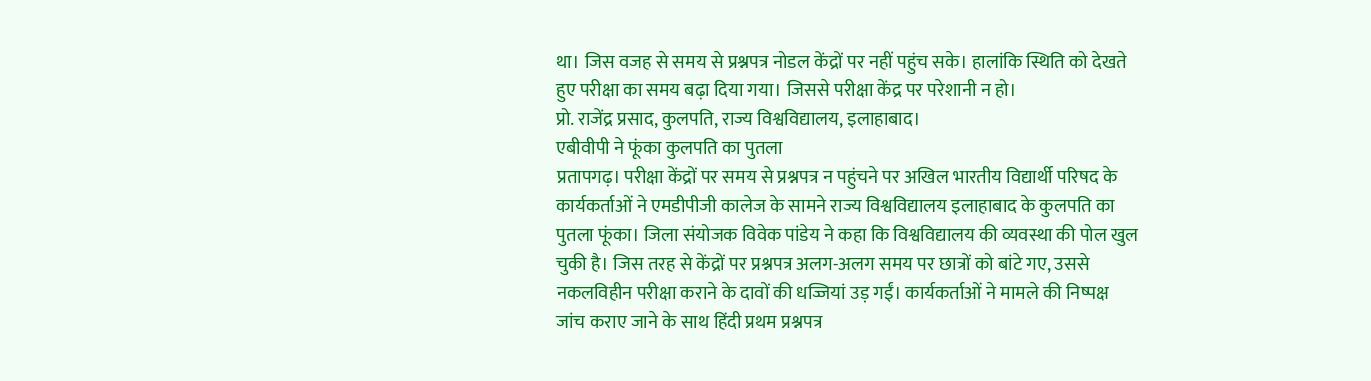था। जिस वजह से समय से प्रश्नपत्र नोडल केंद्रों पर नहीं पहुंच सके। हालांकि स्थिति को देखते हुए परीक्षा का समय बढ़ा दिया गया। जिससे परीक्षा केंद्र पर परेशानी न हो।
प्रो. राजेंद्र प्रसाद, कुलपति, राज्य विश्वविद्यालय, इलाहाबाद।
एबीवीपी ने फूंका कुलपति का पुतला
प्रतापगढ़। परीक्षा केंद्रों पर समय से प्रश्नपत्र न पहुंचने पर अखिल भारतीय विद्यार्थी परिषद के कार्यकर्ताओं ने एमडीपीजी कालेज के सामने राज्य विश्वविद्यालय इलाहाबाद के कुलपति का पुतला फूंका। जिला संयोजक विवेक पांडेय ने कहा कि विश्वविद्यालय की व्यवस्था की पोल खुल चुकी है। जिस तरह से केंद्रों पर प्रश्नपत्र अलग-अलग समय पर छात्रों को बांटे गए, उससे नकलविहीन परीक्षा कराने के दावों की धज्जियां उड़ गईं। कार्यकर्ताओं ने मामले की निष्पक्ष जांच कराए जाने के साथ हिंदी प्रथम प्रश्नपत्र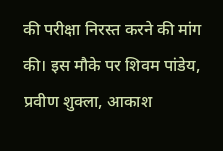की परीक्षा निरस्त करने की मांग की। इस मौके पर शिवम पांडेय, प्रवीण शुक्ला, आकाश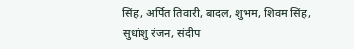सिंह, अर्पित तिवारी, बादल, शुभम, शिवम सिंह, सुधांशु रंजन, संदीप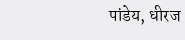पांडेय, धीरज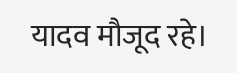यादव मौजूद रहे।